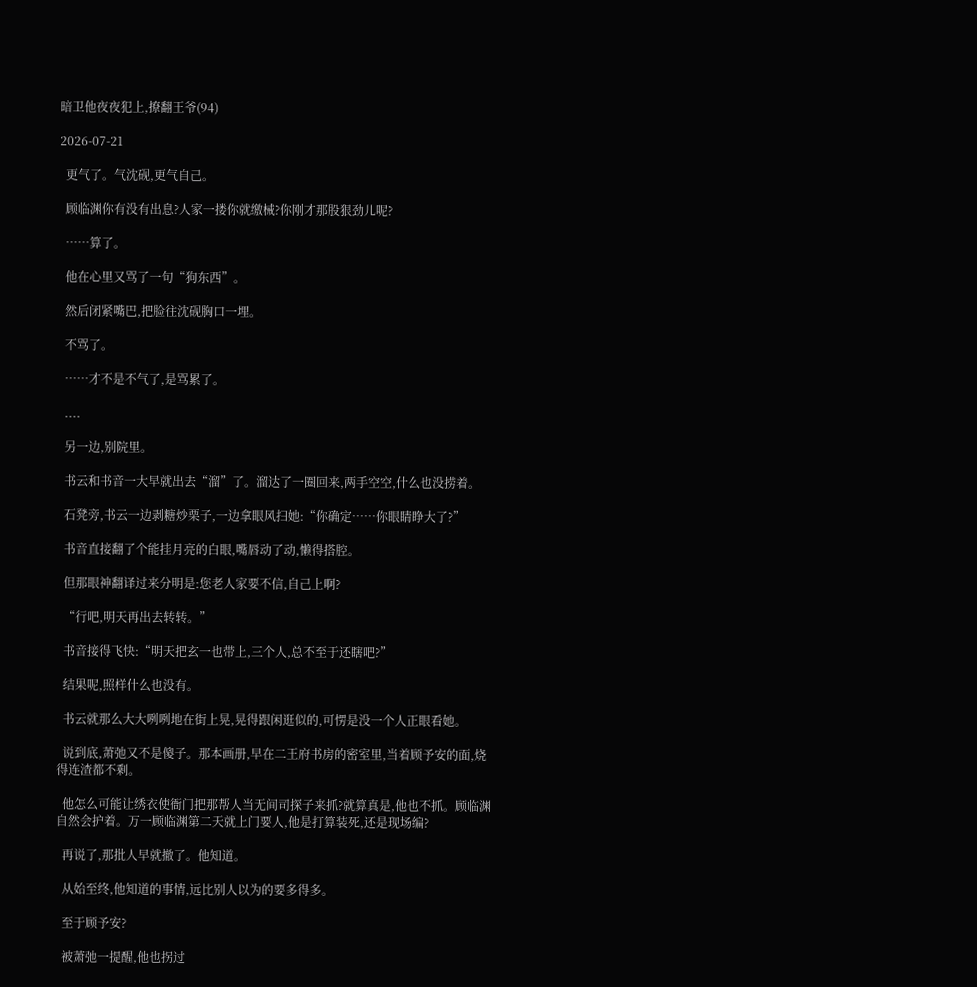暗卫他夜夜犯上,撩翻王爷(94)

2026-07-21

  更气了。气沈砚,更气自己。

  顾临渊你有没有出息?人家一搂你就缴械?你刚才那股狠劲儿呢?

  ……算了。

  他在心里又骂了一句“狗东西”。

  然后闭紧嘴巴,把脸往沈砚胸口一埋。

  不骂了。

  ……才不是不气了,是骂累了。

  ....

  另一边,别院里。

  书云和书音一大早就出去“溜”了。溜达了一圈回来,两手空空,什么也没捞着。

  石凳旁,书云一边剥糖炒栗子,一边拿眼风扫她:“你确定……你眼睛睁大了?”

  书音直接翻了个能挂月亮的白眼,嘴唇动了动,懒得搭腔。

  但那眼神翻译过来分明是:您老人家要不信,自己上啊?

  “行吧,明天再出去转转。”

  书音接得飞快:“明天把玄一也带上,三个人,总不至于还瞎吧?”

  结果呢,照样什么也没有。

  书云就那么大大咧咧地在街上晃,晃得跟闲逛似的,可愣是没一个人正眼看她。

  说到底,萧弛又不是傻子。那本画册,早在二王府书房的密室里,当着顾予安的面,烧得连渣都不剩。

  他怎么可能让绣衣使衙门把那帮人当无间司探子来抓?就算真是,他也不抓。顾临渊自然会护着。万一顾临渊第二天就上门要人,他是打算装死,还是现场编?

  再说了,那批人早就撤了。他知道。

  从始至终,他知道的事情,远比别人以为的要多得多。

  至于顾予安?

  被萧弛一提醒,他也拐过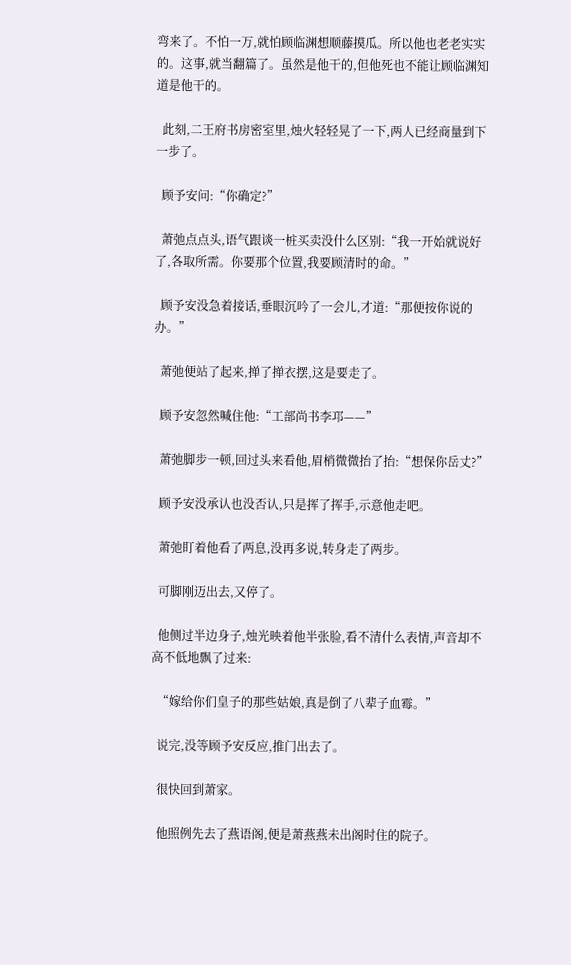弯来了。不怕一万,就怕顾临渊想顺藤摸瓜。所以他也老老实实的。这事,就当翻篇了。虽然是他干的,但他死也不能让顾临渊知道是他干的。

  此刻,二王府书房密室里,烛火轻轻晃了一下,两人已经商量到下一步了。

  顾予安问:“你确定?”

  萧弛点点头,语气跟谈一桩买卖没什么区别:“我一开始就说好了,各取所需。你要那个位置,我要顾清时的命。”

  顾予安没急着接话,垂眼沉吟了一会儿,才道:“那便按你说的办。”

  萧弛便站了起来,掸了掸衣摆,这是要走了。

  顾予安忽然喊住他:“工部尚书李邛——”

  萧弛脚步一顿,回过头来看他,眉梢微微抬了抬:“想保你岳丈?”

  顾予安没承认也没否认,只是挥了挥手,示意他走吧。

  萧弛盯着他看了两息,没再多说,转身走了两步。

  可脚刚迈出去,又停了。

  他侧过半边身子,烛光映着他半张脸,看不清什么表情,声音却不高不低地飘了过来:

  “嫁给你们皇子的那些姑娘,真是倒了八辈子血霉。”

  说完,没等顾予安反应,推门出去了。

  很快回到萧家。

  他照例先去了燕语阁,便是萧燕燕未出阁时住的院子。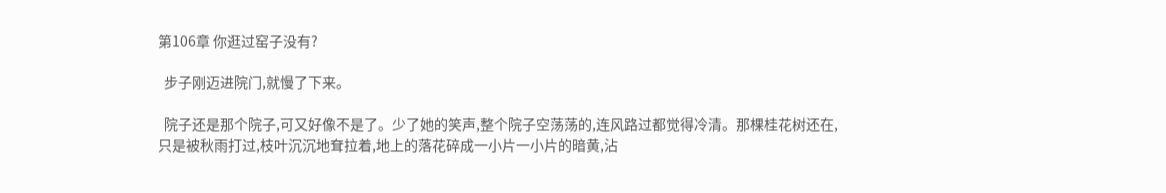第106章 你逛过窑子没有?

  步子刚迈进院门,就慢了下来。

  院子还是那个院子,可又好像不是了。少了她的笑声,整个院子空荡荡的,连风路过都觉得冷清。那棵桂花树还在,只是被秋雨打过,枝叶沉沉地耷拉着,地上的落花碎成一小片一小片的暗黄,沾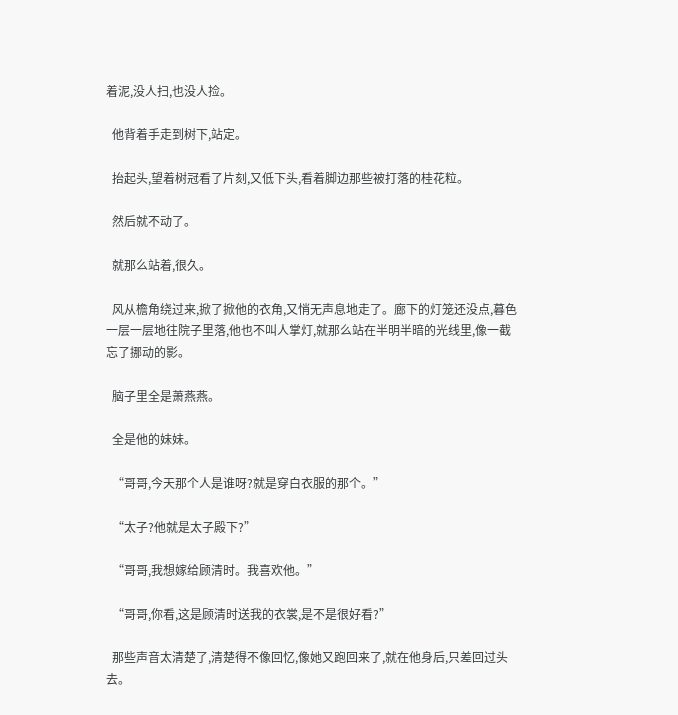着泥,没人扫,也没人捡。

  他背着手走到树下,站定。

  抬起头,望着树冠看了片刻,又低下头,看着脚边那些被打落的桂花粒。

  然后就不动了。

  就那么站着,很久。

  风从檐角绕过来,掀了掀他的衣角,又悄无声息地走了。廊下的灯笼还没点,暮色一层一层地往院子里落,他也不叫人掌灯,就那么站在半明半暗的光线里,像一截忘了挪动的影。

  脑子里全是萧燕燕。

  全是他的妹妹。

  “哥哥,今天那个人是谁呀?就是穿白衣服的那个。”

  “太子?他就是太子殿下?”

  “哥哥,我想嫁给顾清时。我喜欢他。”

  “哥哥,你看,这是顾清时送我的衣裳,是不是很好看?”

  那些声音太清楚了,清楚得不像回忆,像她又跑回来了,就在他身后,只差回过头去。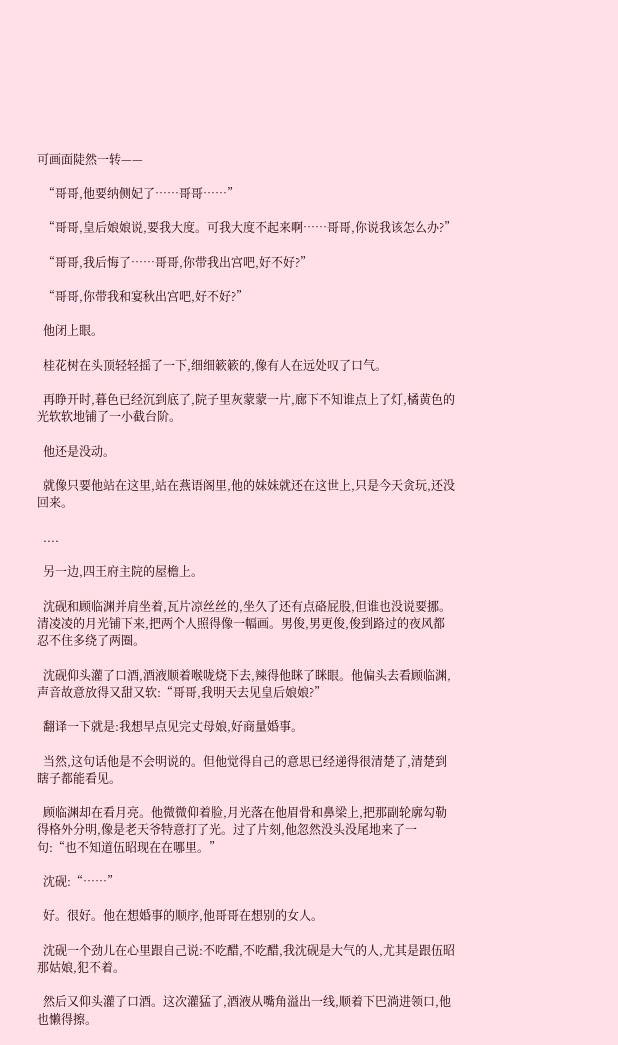可画面陡然一转——

  “哥哥,他要纳侧妃了……哥哥……”

  “哥哥,皇后娘娘说,要我大度。可我大度不起来啊……哥哥,你说我该怎么办?”

  “哥哥,我后悔了……哥哥,你带我出宫吧,好不好?”

  “哥哥,你带我和宴秋出宫吧,好不好?”

  他闭上眼。

  桂花树在头顶轻轻摇了一下,细细簌簌的,像有人在远处叹了口气。

  再睁开时,暮色已经沉到底了,院子里灰蒙蒙一片,廊下不知谁点上了灯,橘黄色的光软软地铺了一小截台阶。

  他还是没动。

  就像只要他站在这里,站在燕语阁里,他的妹妹就还在这世上,只是今天贪玩,还没回来。

  ....

  另一边,四王府主院的屋檐上。

  沈砚和顾临渊并肩坐着,瓦片凉丝丝的,坐久了还有点硌屁股,但谁也没说要挪。清凌凌的月光铺下来,把两个人照得像一幅画。男俊,男更俊,俊到路过的夜风都忍不住多绕了两圈。

  沈砚仰头灌了口酒,酒液顺着喉咙烧下去,辣得他眯了眯眼。他偏头去看顾临渊,声音故意放得又甜又软:“哥哥,我明天去见皇后娘娘?”

  翻译一下就是:我想早点见完丈母娘,好商量婚事。

  当然,这句话他是不会明说的。但他觉得自己的意思已经递得很清楚了,清楚到瞎子都能看见。

  顾临渊却在看月亮。他微微仰着脸,月光落在他眉骨和鼻梁上,把那副轮廓勾勒得格外分明,像是老天爷特意打了光。过了片刻,他忽然没头没尾地来了一句:“也不知道伍昭现在在哪里。”

  沈砚:“……”

  好。很好。他在想婚事的顺序,他哥哥在想别的女人。

  沈砚一个劲儿在心里跟自己说:不吃醋,不吃醋,我沈砚是大气的人,尤其是跟伍昭那姑娘,犯不着。

  然后又仰头灌了口酒。这次灌猛了,酒液从嘴角溢出一线,顺着下巴淌进领口,他也懒得擦。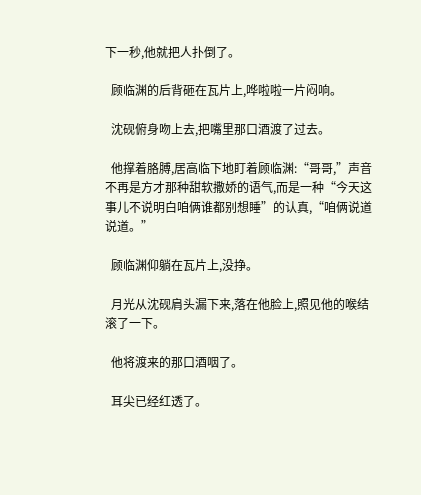下一秒,他就把人扑倒了。

  顾临渊的后背砸在瓦片上,哗啦啦一片闷响。

  沈砚俯身吻上去,把嘴里那口酒渡了过去。

  他撑着胳膊,居高临下地盯着顾临渊:“哥哥,”声音不再是方才那种甜软撒娇的语气,而是一种“今天这事儿不说明白咱俩谁都别想睡”的认真,“咱俩说道说道。”

  顾临渊仰躺在瓦片上,没挣。

  月光从沈砚肩头漏下来,落在他脸上,照见他的喉结滚了一下。

  他将渡来的那口酒咽了。

  耳尖已经红透了。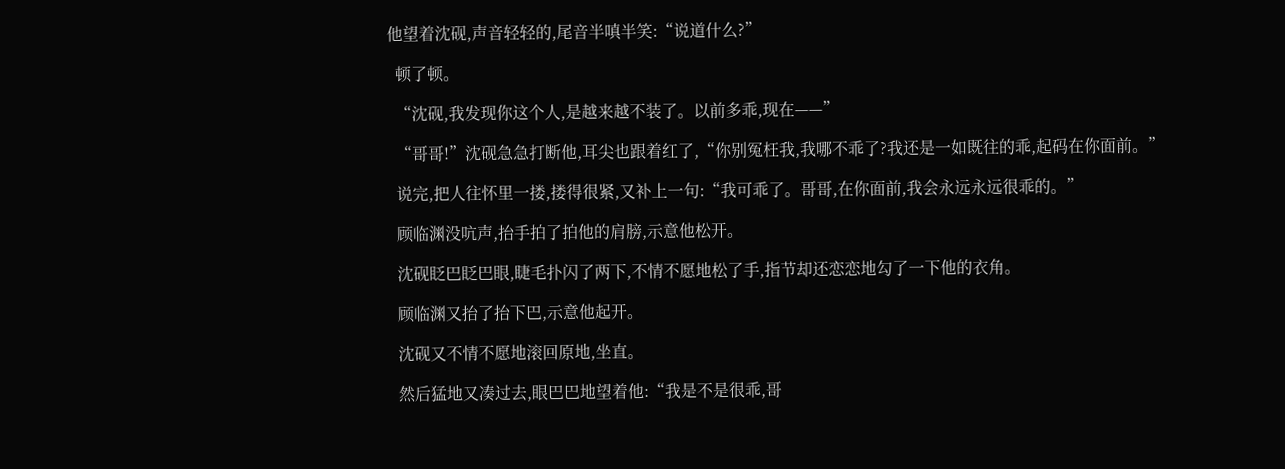他望着沈砚,声音轻轻的,尾音半嗔半笑:“说道什么?”

  顿了顿。

  “沈砚,我发现你这个人,是越来越不装了。以前多乖,现在——”

  “哥哥!”沈砚急急打断他,耳尖也跟着红了,“你别冤枉我,我哪不乖了?我还是一如既往的乖,起码在你面前。”

  说完,把人往怀里一搂,搂得很紧,又补上一句:“我可乖了。哥哥,在你面前,我会永远永远很乖的。”

  顾临渊没吭声,抬手拍了拍他的肩膀,示意他松开。

  沈砚眨巴眨巴眼,睫毛扑闪了两下,不情不愿地松了手,指节却还恋恋地勾了一下他的衣角。

  顾临渊又抬了抬下巴,示意他起开。

  沈砚又不情不愿地滚回原地,坐直。

  然后猛地又凑过去,眼巴巴地望着他:“我是不是很乖,哥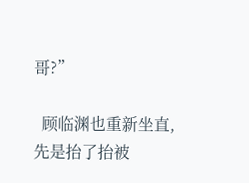哥?”

  顾临渊也重新坐直,先是抬了抬被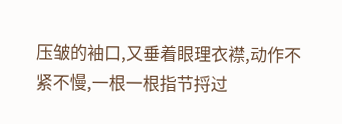压皱的袖口,又垂着眼理衣襟,动作不紧不慢,一根一根指节捋过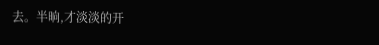去。半晌,才淡淡的开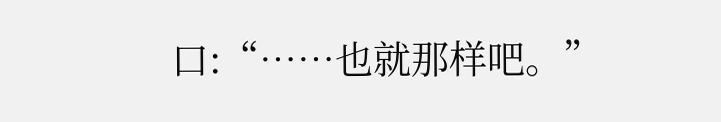口:“……也就那样吧。”